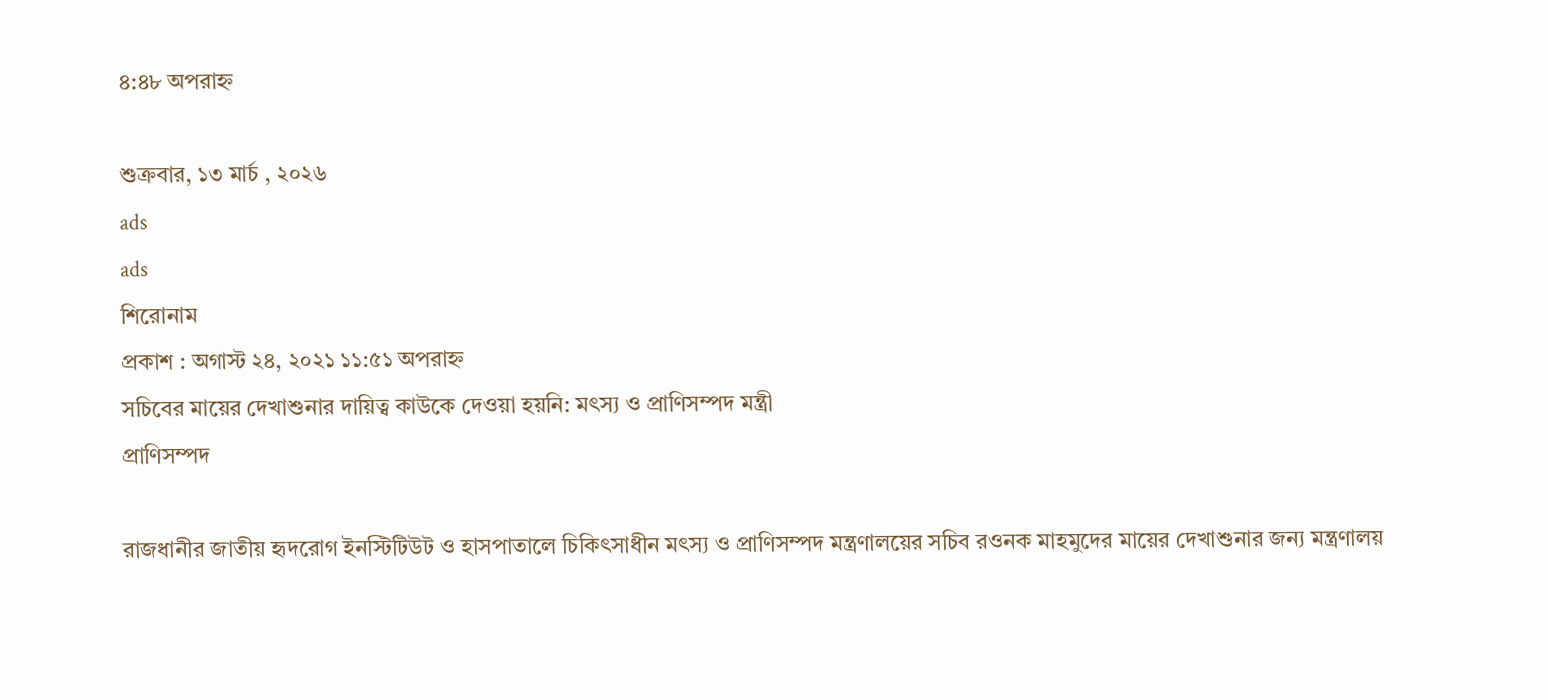৪:৪৮ অপরাহ্ন

শুক্রবার, ১৩ মার্চ , ২০২৬
ads
ads
শিরোনাম
প্রকাশ : অগাস্ট ২৪, ২০২১ ১১:৫১ অপরাহ্ন
সচিবের মায়ের দেখাশুনার দায়িত্ব কাউকে দেওয়া হয়নি: মৎস্য ও প্রাণিসম্পদ মন্ত্রী
প্রাণিসম্পদ

রাজধানীর জাতীয় হৃদরোগ ইনস্টিটিউট ও হাসপাতালে চিকিৎসাধীন মৎস্য ও প্রাণিসম্পদ মন্ত্রণালয়ের সচিব রওনক মাহমুদের মায়ের দেখাশুনার জন্য মন্ত্রণালয়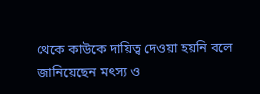থেকে কাউকে দায়িত্ব দেওয়া হয়নি বলে জানিয়েছেন মৎস্য ও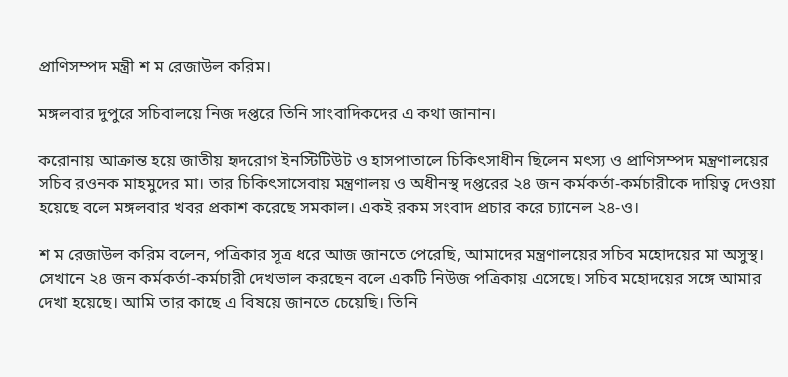প্রাণিসম্পদ মন্ত্রী শ ম রেজাউল করিম।

মঙ্গলবার দুপুরে সচিবালয়ে নিজ দপ্তরে তিনি সাংবাদিকদের এ কথা জানান।

করোনায় আক্রান্ত হয়ে জাতীয় হৃদরোগ ইনস্টিটিউট ও হাসপাতালে চিকিৎসাধীন ছিলেন মৎস্য ও প্রাণিসম্পদ মন্ত্রণালয়ের সচিব রওনক মাহমুদের মা। তার চিকিৎসাসেবায় মন্ত্রণালয় ও অধীনস্থ দপ্তরের ২৪ জন কর্মকর্তা-কর্মচারীকে দায়িত্ব দেওয়া হয়েছে বলে মঙ্গলবার খবর প্রকাশ করেছে সমকাল। একই রকম সংবাদ প্রচার করে চ্যানেল ২৪-ও।

শ ম রেজাউল করিম বলেন, পত্রিকার সূত্র ধরে আজ জানতে পেরেছি, আমাদের মন্ত্রণালয়ের সচিব মহোদয়ের মা অসুস্থ। সেখানে ২৪ জন কর্মকর্তা-কর্মচারী দেখভাল করছেন বলে একটি নিউজ পত্রিকায় এসেছে। সচিব মহোদয়ের সঙ্গে আমার দেখা হয়েছে। আমি তার কাছে এ বিষয়ে জানতে চেয়েছি। তিনি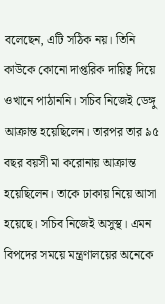বলেছেন, এটি সঠিক নয়। তিনি কাউকে কোনো দাপ্তরিক দায়িত্ব দিয়ে ওখানে পাঠাননি। সচিব নিজেই ডেঙ্গু আক্রান্ত হয়েছিলেন। তারপর তার ৯৫ বছর বয়সী মা করোনায় আক্রান্ত হয়েছিলেন। তাকে ঢাকায় নিয়ে আসা হয়েছে। সচিব নিজেই অসুস্থ। এমন বিপদের সময়ে মন্ত্রণালয়ের অনেকে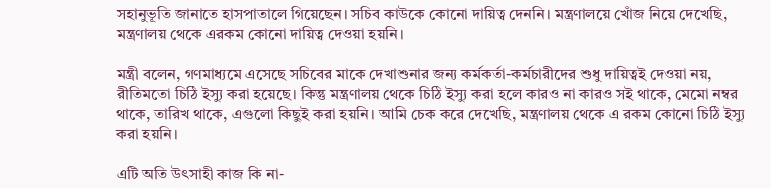সহানুভূতি জানাতে হাসপাতালে গিয়েছেন। সচিব কাউকে কোনো দায়িত্ব দেননি। মন্ত্রণালয়ে খোঁজ নিয়ে দেখেছি, মন্ত্রণালয় থেকে এরকম কোনো দায়িত্ব দেওয়া হয়নি।

মন্ত্রী বলেন, গণমাধ্যমে এসেছে সচিবের মাকে দেখাশুনার জন্য কর্মকর্তা-কর্মচারীদের শুধু দায়িত্বই দেওয়া নয়, রীতিমতো চিঠি ইস্যু করা হয়েছে। কিন্তু মন্ত্রণালয় থেকে চিঠি ইস্যু করা হলে কারও না কারও সই থাকে, মেমো নম্বর থাকে, তারিখ থাকে, এগুলো কিছুই করা হয়নি। আমি চেক করে দেখেছি, মন্ত্রণালয় থেকে এ রকম কোনো চিঠি ইস্যু করা হয়নি।

এটি অতি উৎসাহী কাজ কি না-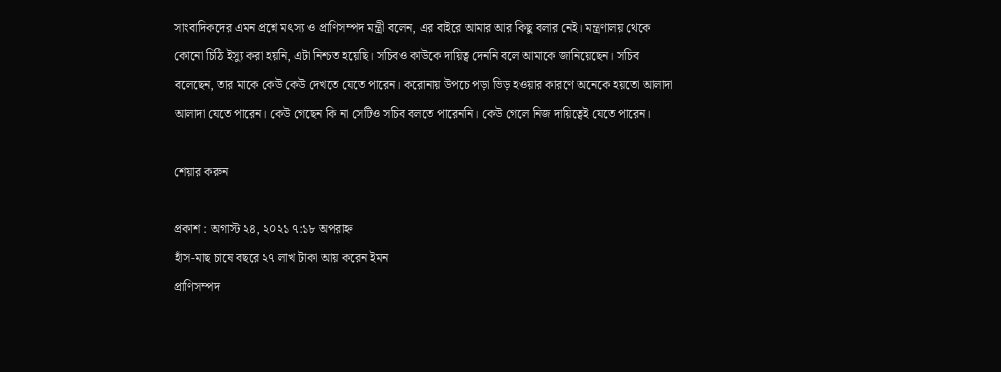সাংবাদিকদের এমন প্রশ্নে মৎস্য ও প্রাণিসম্পদ মন্ত্রী বলেন, এর বাইরে আমার আর কিছু বলার নেই। মন্ত্রণালয় থেকে কোনো চিঠি ইস্যু করা হয়নি, এটা নিশ্চত হয়েছি। সচিবও কাউকে দায়িত্ব দেননি বলে আমাকে জানিয়েছেন। সচিব বলেছেন, তার মাকে কেউ কেউ দেখতে যেতে পারেন। করোনায় উপচে পড়া ভিড় হওয়ার কারণে অনেকে হয়তো আলাদা আলাদা যেতে পারেন। কেউ গেছেন কি না সেটিও সচিব বলতে পারেননি। কেউ গেলে নিজ দায়িত্বেই যেতে পারেন।

শেয়ার করুন

প্রকাশ : অগাস্ট ২৪, ২০২১ ৭:১৮ অপরাহ্ন
হাঁস-মাছ চাষে বছরে ২৭ লাখ টাকা আয় করেন ইমন
প্রাণিসম্পদ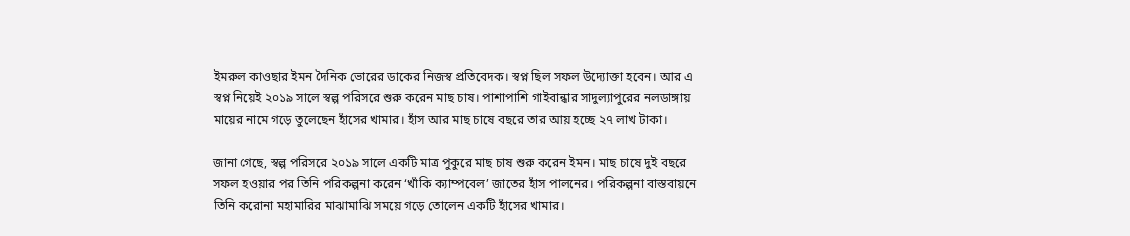ইমরুল কাওছার ইমন দৈনিক ভোরের ডাকের নিজস্ব প্রতিবেদক। স্বপ্ন ছিল সফল উদ্যোক্তা হবেন। আর এ স্বপ্ন নিয়েই ২০১৯ সালে স্বল্প পরিসরে শুরু করেন মাছ চাষ। পাশাপাশি গাইবান্ধার সাদুল্যাপুরের নলডাঙ্গায় মায়ের নামে গড়ে তুলেছেন হাঁসের খামার। হাঁস আর মাছ চাষে বছরে তার আয় হচ্ছে ২৭ লাখ টাকা।

জানা গেছে, স্বল্প পরিসরে ২০১৯ সালে একটি মাত্র পুকুরে মাছ চাষ শুরু করেন ইমন। মাছ চাষে দুই বছরে সফল হওয়ার পর তিনি পরিকল্পনা করেন ‘খাঁকি ক্যাম্পবেল’ জাতের হাঁস পালনের। পরিকল্পনা বাস্তবায়নে তিনি করোনা মহামারির মাঝামাঝি সময়ে গড়ে তোলেন একটি হাঁসের খামার।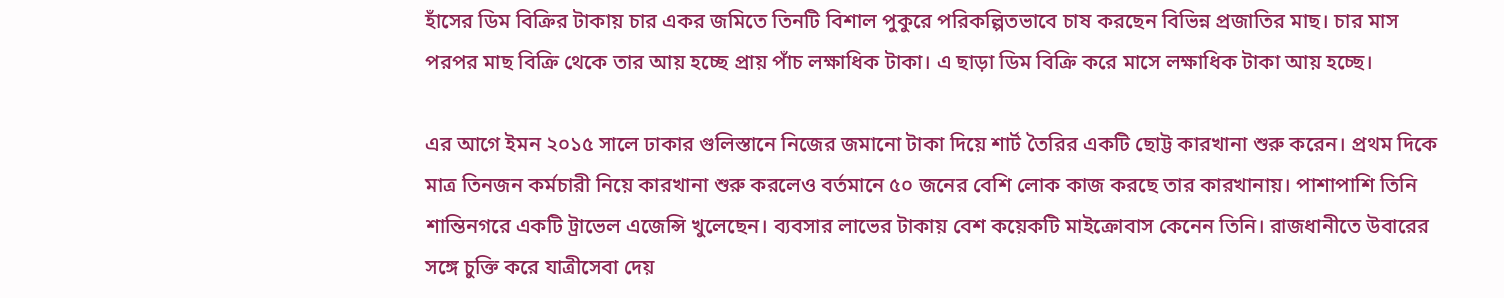হাঁসের ডিম বিক্রির টাকায় চার একর জমিতে তিনটি বিশাল পুকুরে পরিকল্পিতভাবে চাষ করছেন বিভিন্ন প্রজাতির মাছ। চার মাস পরপর মাছ বিক্রি থেকে তার আয় হচ্ছে প্রায় পাঁচ লক্ষাধিক টাকা। এ ছাড়া ডিম বিক্রি করে মাসে লক্ষাধিক টাকা আয় হচ্ছে।

এর আগে ইমন ২০১৫ সালে ঢাকার গুলিস্তানে নিজের জমানো টাকা দিয়ে শার্ট তৈরির একটি ছোট্ট কারখানা শুরু করেন। প্রথম দিকে মাত্র তিনজন কর্মচারী নিয়ে কারখানা শুরু করলেও বর্তমানে ৫০ জনের বেশি লোক কাজ করছে তার কারখানায়। পাশাপাশি তিনি শান্তিনগরে একটি ট্রাভেল এজেন্সি খুলেছেন। ব্যবসার লাভের টাকায় বেশ কয়েকটি মাইক্রোবাস কেনেন তিনি। রাজধানীতে উবারের সঙ্গে চুক্তি করে যাত্রীসেবা দেয়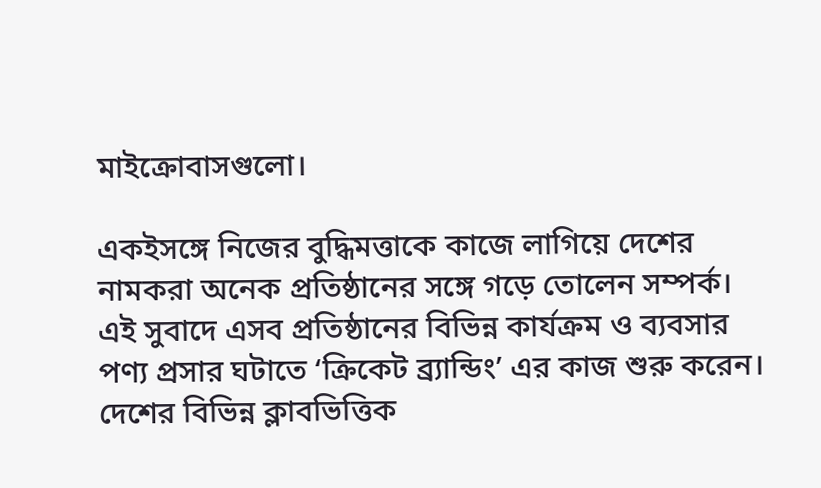মাইক্রোবাসগুলো।

একইসঙ্গে নিজের বুদ্ধিমত্তাকে কাজে লাগিয়ে দেশের নামকরা অনেক প্রতিষ্ঠানের সঙ্গে গড়ে তোলেন সম্পর্ক। এই সুবাদে এসব প্রতিষ্ঠানের বিভিন্ন কার্যক্রম ও ব্যবসার পণ্য প্রসার ঘটাতে ‘ক্রিকেট ব্র্যান্ডিং’ এর কাজ শুরু করেন। দেশের বিভিন্ন ক্লাবভিত্তিক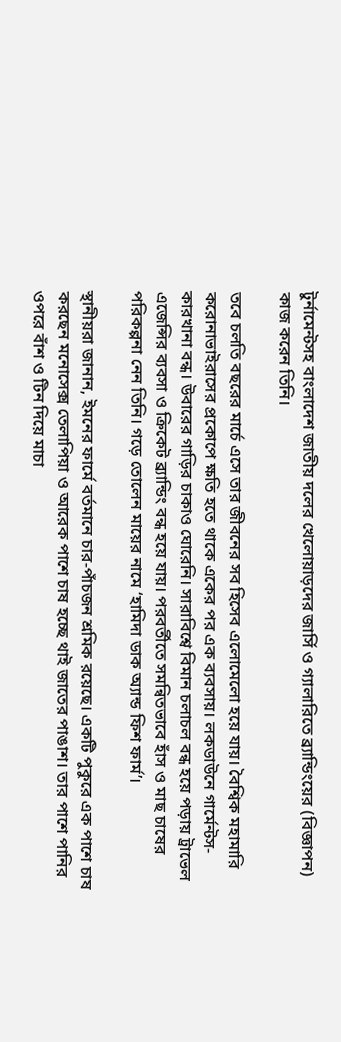টুর্নামেন্টসহ বাংলাদেশ জাতীয় দলের খেলোয়াড়দের জার্সি ও গ্যালারিতে ব্র্যান্ডিংয়ের (বিজ্ঞাপন) কাজ করেন তিনি।

তবে চলতি বছরের মার্চে এসে তার জীবনের সব হিসেব এলোমেলো হয়ে যায়। বৈশ্বিক মহামারি করোনাভাইরাসের প্রকোপে ক্ষতি হতে থাকে একের পর এক ব্যবসায়। লকডাউনে গার্মেন্টস-কারখানা বন্ধ। উবারের গাড়ির চাকাও ঘোরেনি। সারাবিশ্বে বিমান চলাচল বন্ধ হয়ে পড়ায় ট্রাভেল এজেন্সির ব্যবসা ও ক্রিকেট ব্র্যান্ডিং বন্ধ হয়ে যায়। পরবর্তীতে সমন্বিতভাবে হাঁস ও মাছ চাষের পরিকল্পনা নেন তিনি। গড়ে তোলেন মায়ের নামে ‘হামিদা ডাক অ্যান্ড ফিশ ফার্ম’।

স্থানীয়রা জানান, ইমনের ফার্মে বর্তমানে চার-পাঁচজন শ্রমিক রয়েছে। একটি পুকুরে এক পাশে চাষ করছেন মনোসেক্স তেলাপিয়া ও আরেক পাশে চাষ হচ্ছে থাই জাতের পাঙাশ। তার পাশে পানির ওপরে বাঁশ ও টিন দিয়ে মাচা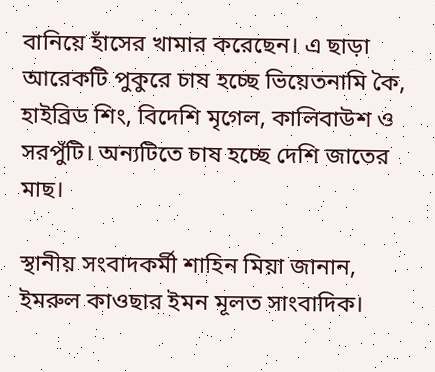বানিয়ে হাঁসের খামার করেছেন। এ ছাড়া আরেকটি পুকুরে চাষ হচ্ছে ভিয়েতনামি কৈ, হাইব্রিড শিং, বিদেশি মৃগেল, কালিবাউশ ও সরপুঁটি। অন্যটিতে চাষ হচ্ছে দেশি জাতের মাছ।

স্থানীয় সংবাদকর্মী শাহিন মিয়া জানান, ইমরুল কাওছার ইমন মূলত সাংবাদিক।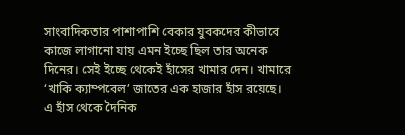সাংবাদিকতার পাশাপাশি বেকার যুবকদের কীভাবে কাজে লাগানো যায় এমন ইচ্ছে ছিল তার অনেক দিনের। সেই ইচ্ছে থেকেই হাঁসের খামার দেন। খামারে ‘খাকি ক্যাম্পবেল’ জাতের এক হাজার হাঁস রয়েছে। এ হাঁস থেকে দৈনিক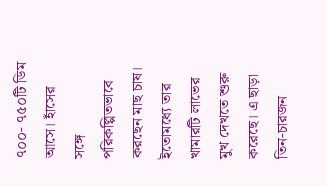৭০০- ৭৫০টি ডিম আসে। হাঁসের সঙ্গে পরিকল্পিতভাবে করছেন মাছ চাষ। ইতোমধ্যে তার খামারটি লাভের মুখ দেখতে শুরু করেছে। এ ছাড়া তিন-চারজন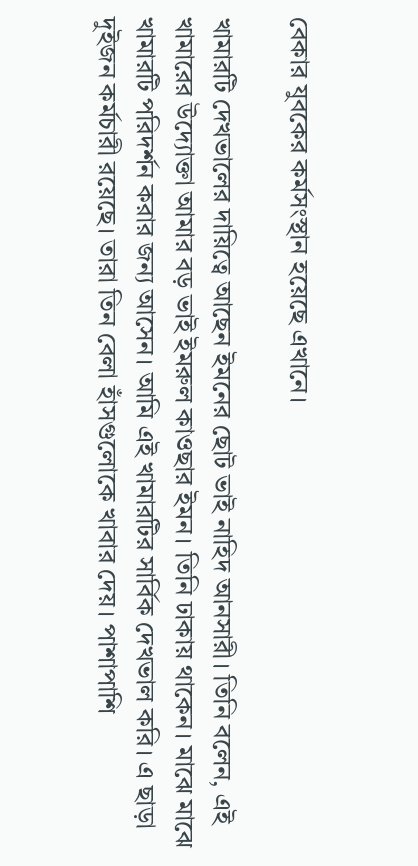বেকার যুবকের কর্মসংস্থান হয়েছে এখানে।

খামারটি দেখভালের দায়িত্বে আছেন ইমনের ছোট ভাই নাহিদ আনসারী। তিনি বলেন, এই খামারের উদ্যোক্তা আমার বড় ভাই ইমরুল কাওছার ইমন। তিনি ঢাকায় থাকেন। মাঝে মাঝে খামারটি পরিদর্শন করার জন্য আসেন। আমি এই খামারটির সার্বিক দেখভাল করি। এ ছাড়া দুইজন কর্মচারী রয়েছে। তারা তিন বেলা হাঁসগুলোকে খাবার দেয়। পাশাপাশি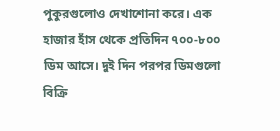পুকুরগুলোও দেখাশোনা করে। এক হাজার হাঁস থেকে প্রতিদিন ৭০০-৮০০ ডিম আসে। দুই দিন পরপর ডিমগুলো বিক্রি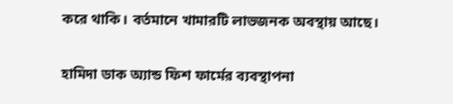করে থাকি। বর্তমানে খামারটি লাভজনক অবস্থায় আছে।

হামিদা ডাক অ্যান্ড ফিশ ফার্মের ব্যবস্থাপনা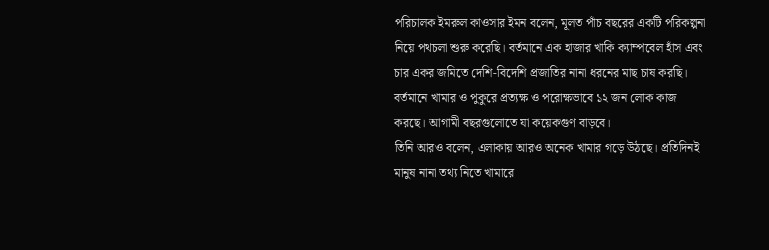পরিচালক ইমরুল কাওসার ইমন বলেন, মূলত পাঁচ বছরের একটি পরিকল্পনা নিয়ে পথচলা শুরু করেছি। বর্তমানে এক হাজার খাকি ক্যাম্পবেল হাঁস এবং চার একর জমিতে দেশি-বিদেশি প্রজাতির নানা ধরনের মাছ চাষ করছি। বর্তমানে খামার ও পুকুরে প্রত্যক্ষ ও পরোক্ষভাবে ১২ জন লোক কাজ করছে। আগামী বছরগুলোতে যা কয়েকগুণ বাড়বে।
তিনি আরও বলেন, এলাকায় আরও অনেক খামার গড়ে উঠছে। প্রতিদিনই মানুষ নানা তথ্য নিতে খামারে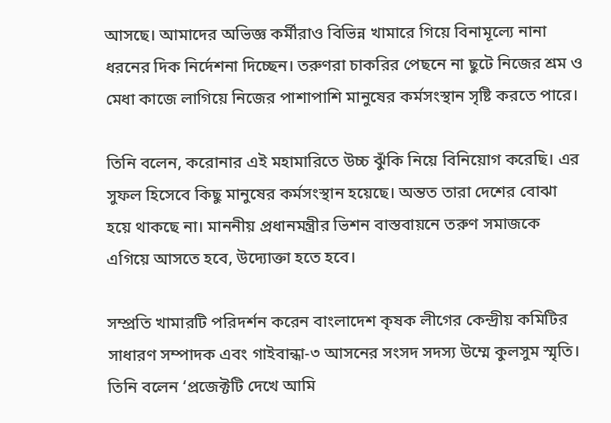আসছে। আমাদের অভিজ্ঞ কর্মীরাও বিভিন্ন খামারে গিয়ে বিনামূল্যে নানা ধরনের দিক নির্দেশনা দিচ্ছেন। তরুণরা চাকরির পেছনে না ছুটে নিজের শ্রম ও মেধা কাজে লাগিয়ে নিজের পাশাপাশি মানুষের কর্মসংস্থান সৃষ্টি করতে পারে।

তিনি বলেন, করোনার এই মহামারিতে উচ্চ ঝুঁকি নিয়ে বিনিয়োগ করেছি। এর সুফল হিসেবে কিছু মানুষের কর্মসংস্থান হয়েছে। অন্তত তারা দেশের বোঝা হয়ে থাকছে না। মাননীয় প্রধানমন্ত্রীর ভিশন বাস্তবায়নে তরুণ সমাজকে এগিয়ে আসতে হবে, উদ্যোক্তা হতে হবে।

সম্প্রতি খামারটি পরিদর্শন করেন বাংলাদেশ কৃষক লীগের কেন্দ্রীয় কমিটির সাধারণ সম্পাদক এবং গাইবান্ধা-৩ আসনের সংসদ সদস্য উম্মে কুলসুম স্মৃতি। তিনি বলেন ‘প্রজেক্টটি দেখে আমি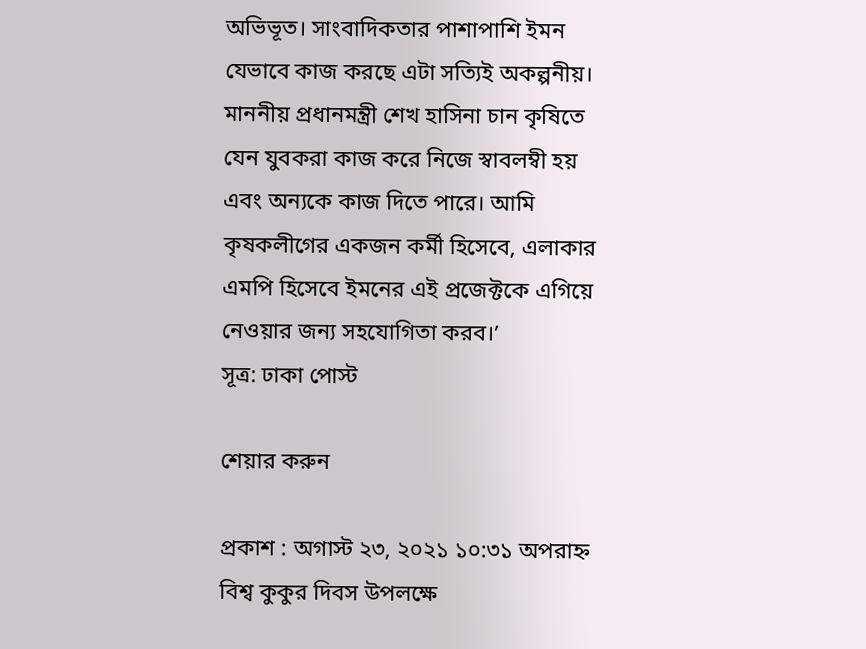অভিভূত। সাংবাদিকতার পাশাপাশি ইমন যেভাবে কাজ করছে এটা সত্যিই অকল্পনীয়। মাননীয় প্রধানমন্ত্রী শেখ হাসিনা চান কৃষিতে যেন যুবকরা কাজ করে নিজে স্বাবলম্বী হয় এবং অন্যকে কাজ দিতে পারে। আমি কৃষকলীগের একজন কর্মী হিসেবে, এলাকার এমপি হিসেবে ইমনের এই প্রজেক্টকে এগিয়ে নেওয়ার জন্য সহযোগিতা করব।’
সূত্র: ঢাকা পোস্ট

শেয়ার করুন

প্রকাশ : অগাস্ট ২৩, ২০২১ ১০:৩১ অপরাহ্ন
বিশ্ব কুকুর দিবস উপলক্ষে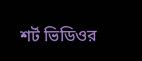শর্ট ভিডিওর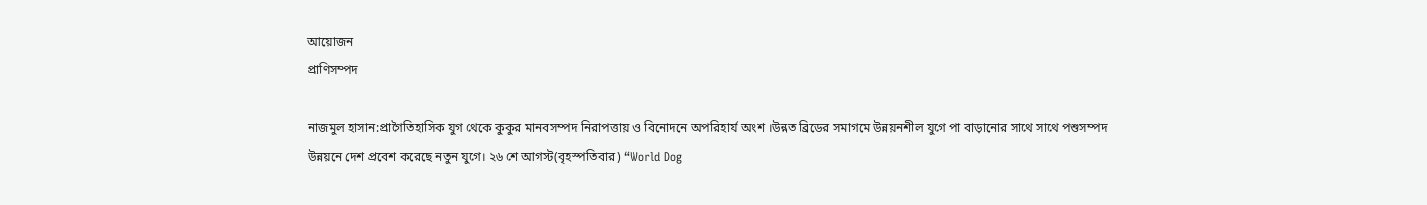আয়োজন
প্রাণিসম্পদ

নাজমুল হাসান:প্রাগৈতিহাসিক যুগ থেকে কুকুর মানবসম্পদ নিরাপত্তায় ও বিনোদনে অপরিহার্য অংশ ।উন্নত ব্রিডের সমাগমে উন্নয়নশীল যুগে পা বাড়ানোর সাথে সাথে পশুসম্পদ উন্নয়নে দেশ প্রবেশ করেছে নতুন যুগে। ২৬ শে আগস্ট(বৃহস্পতিবার) “World Dog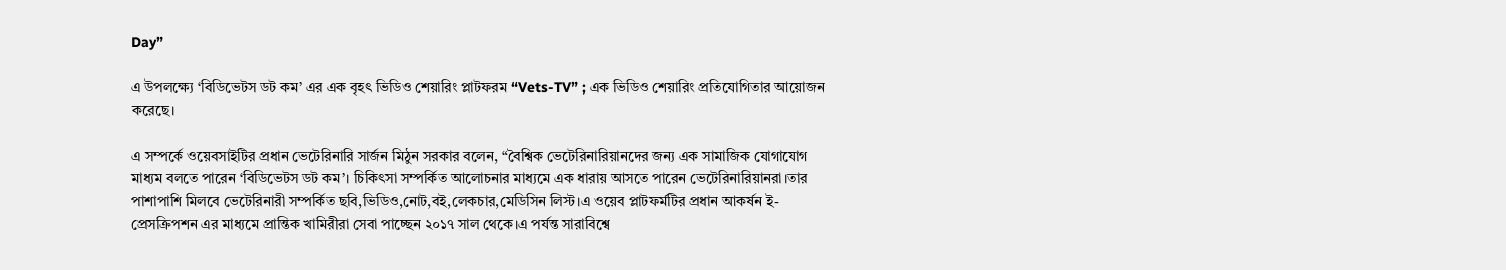Day”

এ উপলক্ষ্যে ‘বিডিভেটস ডট কম’ এর এক বৃহৎ ভিডিও শেয়ারিং প্লাটফরম “Vets-TV” ; এক ভিডিও শেয়ারিং প্রতিযোগিতার আয়োজন করেছে।

এ সম্পর্কে ওয়েবসাইটির প্রধান ভেটেরিনারি সার্জন মিঠুন সরকার বলেন, “বৈশ্বিক ভেটেরিনারিয়ানদের জন্য এক সামাজিক যোগাযোগ মাধ্যম বলতে পারেন ‘বিডিভেটস ডট কম’। চিকিৎসা সম্পর্কিত আলোচনার মাধ্যমে এক ধারায় আসতে পারেন ভেটেরিনারিয়ানরা।তার পাশাপাশি মিলবে ভেটেরিনারী সম্পর্কিত ছবি,ভিডিও,নোট,বই,লেকচার,মেডিসিন লিস্ট।এ ওয়েব প্লাটফর্মটির প্রধান আকর্ষন ই-প্রেসক্রিপশন এর মাধ্যমে প্রান্তিক খামিরীরা সেবা পাচ্ছেন ২০১৭ সাল থেকে।এ পর্যন্ত সারাবিশ্বে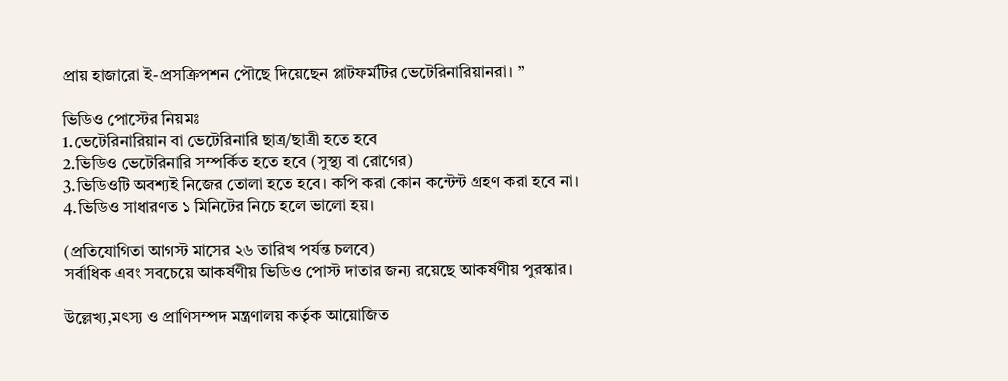প্রায় হাজারো ই-প্রসক্রিপশন পৌছে দিয়েছেন প্লাটফর্মটির ভেটেরিনারিয়ানরা। ”

ভিডিও পোস্টের নিয়মঃ
1.ভেটেরিনারিয়ান বা ভেটেরিনারি ছাত্র/ছাত্রী হতে হবে
2.ভিডিও ভেটেরিনারি সম্পর্কিত হতে হবে (সুস্থ্য বা রোগের)
3.ভিডিওটি অবশ্যই নিজের তোলা হতে হবে। কপি করা কোন কন্টেন্ট গ্রহণ করা হবে না।
4.ভিডিও সাধারণত ১ মিনিটের নিচে হলে ভালো হয়।

(প্রতিযোগিতা আগস্ট মাসের ২৬ তারিখ পর্যন্ত চলবে)
সর্বাধিক এবং সবচেয়ে আকর্ষণীয় ভিডিও পোস্ট দাতার জন্য রয়েছে আকর্ষণীয় পুরস্কার।

উল্লেখ্য,মৎস্য ও প্রাণিসম্পদ মন্ত্রণালয় কর্তৃক আয়োজিত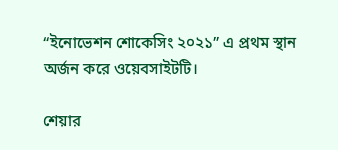“ইনোভেশন শোকেসিং ২০২১” এ প্রথম স্থান অর্জন করে ওয়েবসাইটটি।

শেয়ার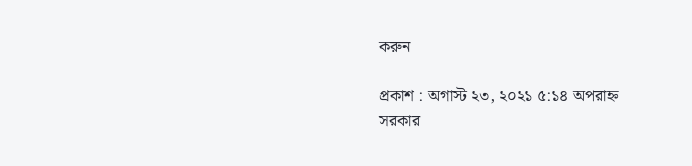করুন

প্রকাশ : অগাস্ট ২৩, ২০২১ ৫:১৪ অপরাহ্ন
সরকার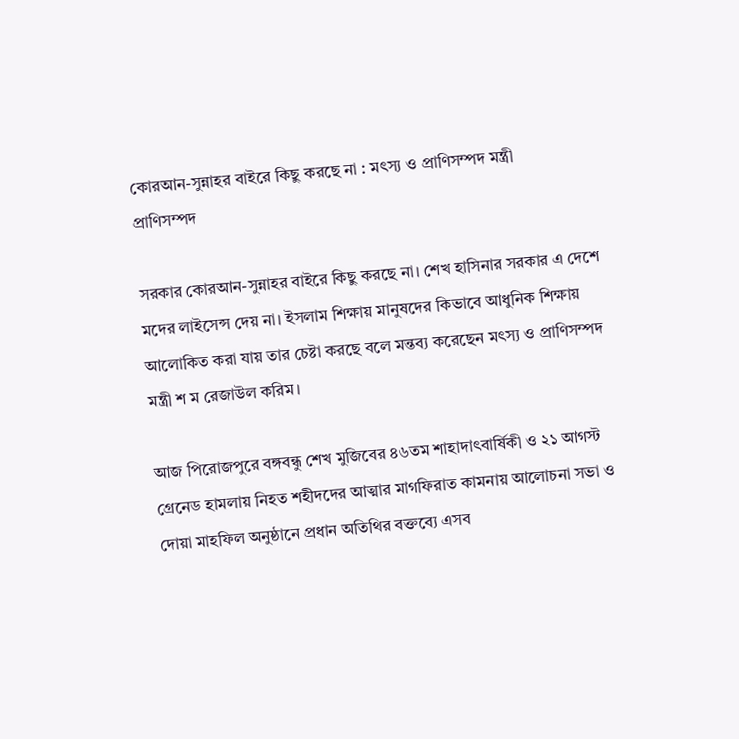কোরআন-সুন্নাহর বাইরে কিছু করছে না : মৎস্য ও প্রাণিসম্পদ মন্ত্রী
প্রাণিসম্পদ

সরকার কোরআন-সুন্নাহর বাইরে কিছু করছে না। শেখ হাসিনার সরকার এ দেশে মদের লাইসেন্স দেয় না। ইসলাম শিক্ষায় মানুষদের কিভাবে আধুনিক শিক্ষায় আলোকিত করা যায় তার চেষ্টা করছে বলে মন্তব্য করেছেন মৎস্য ও প্রাণিসম্পদ মন্ত্রী শ ম রেজাউল করিম।

আজ পিরোজপুরে বঙ্গবন্ধু শেখ মুজিবের ৪৬তম শাহাদাৎবার্ষিকী ও ২১ আগস্ট গ্রেনেড হামলায় নিহত শহীদদের আত্মার মাগফিরাত কামনায় আলোচনা সভা ও দোয়া মাহফিল অনুষ্ঠানে প্রধান অতিথির বক্তব্যে এসব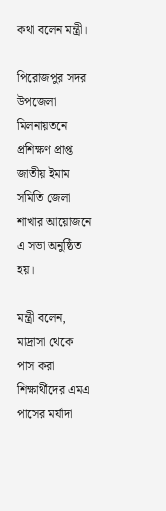কথা বলেন মন্ত্রী।

পিরোজপুর সদর উপজেলা মিলনায়তনে প্রশিক্ষণ প্রাপ্ত জাতীয় ইমাম সমিতি জেলা শাখার আয়োজনে এ সভা অনুষ্ঠিত হয়।

মন্ত্রী বলেন, মাদ্রাসা থেকে পাস করা শিক্ষার্থীদের এমএ পাসের মর্যাদা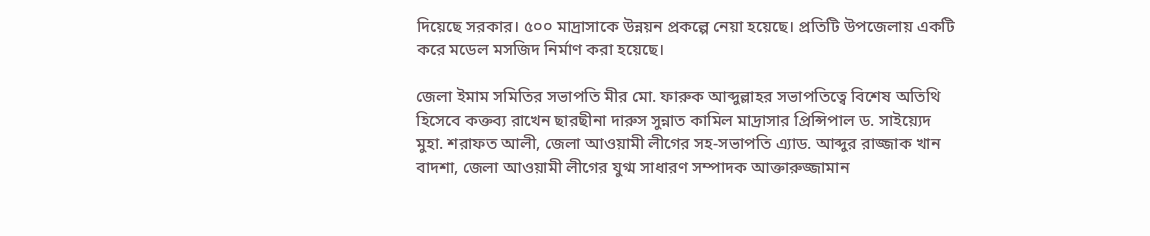দিয়েছে সরকার। ৫০০ মাদ্রাসাকে উন্নয়ন প্রকল্পে নেয়া হয়েছে। প্রতিটি উপজেলায় একটি করে মডেল মসজিদ নির্মাণ করা হয়েছে।

জেলা ইমাম সমিতির সভাপতি মীর মো. ফারুক আব্দুল্লাহর সভাপতিত্বে বিশেষ অতিথি হিসেবে কক্তব্য রাখেন ছারছীনা দারুস সুন্নাত কামিল মাদ্রাসার প্রিন্সিপাল ড. সাইয়্যেদ মুহা. শরাফত আলী, জেলা আওয়ামী লীগের সহ-সভাপতি এ্যাড. আব্দুর রাজ্জাক খান বাদশা, জেলা আওয়ামী লীগের যুগ্ম সাধারণ সম্পাদক আক্তারুজ্জামান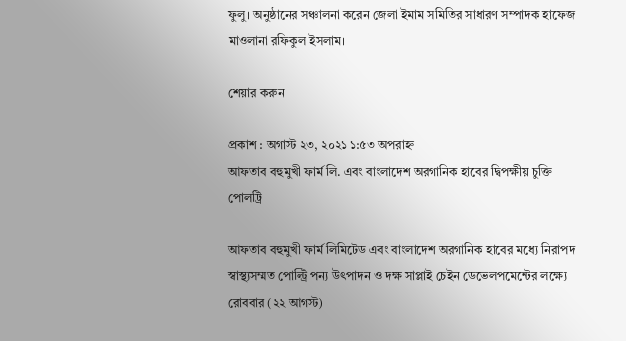ফুলু। অনুষ্ঠানের সঞ্চালনা করেন জেলা ইমাম সমিতির সাধারণ সম্পাদক হাফেজ মাওলানা রফিকুল ইসলাম।

শেয়ার করুন

প্রকাশ : অগাস্ট ২৩, ২০২১ ১:৫৩ অপরাহ্ন
আফতাব বহুমুখী ফার্ম লি. এবং বাংলাদেশ অরগানিক হাবের দ্বিপক্ষীয় চুক্তি
পোলট্রি

আফতাব বহুমুখী ফার্ম লিমিটেড এবং বাংলাদেশ অরগানিক হাবের মধ্যে নিরাপদ স্বাস্থ্যসম্মত পোল্ট্রি পন্য উৎপাদন ও দক্ষ সাপ্লাই চেইন ডেভেলপমেন্টের লক্ষ্যে রোববার (২২ আগস্ট)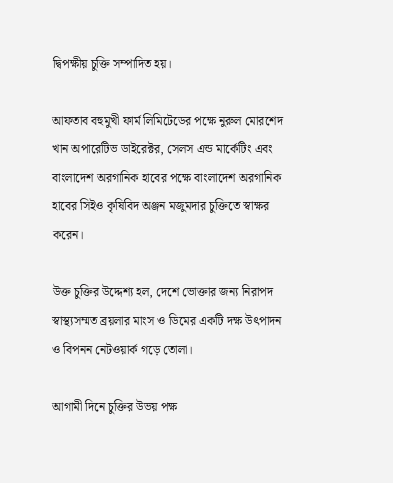দ্বিপক্ষীয় চুক্তি সম্পাদিত হয়।

আফতাব বহুমুখী ফার্ম লিমিটেডের পক্ষে নুরুল মোরশেদ খান অপারেটিভ ডাইরেক্টর, সেলস এন্ড মার্কেটিং এবং বাংলাদেশ অরগানিক হাবের পক্ষে বাংলাদেশ অরগানিক হাবের সিইও কৃষিবিদ অঞ্জন মজুমদার চুক্তিতে স্বাক্ষর করেন।

উক্ত চুক্তির উদ্দেশ্য হল, দেশে ভোক্তার জন্য নিরাপদ স্বাস্থ্যসম্মত ব্রয়লার মাংস ও ডিমের একটি দক্ষ উৎপাদন ও বিপনন নেটওয়ার্ক গড়ে তোলা।

আগামী দিনে চুক্তির উভয় পক্ষ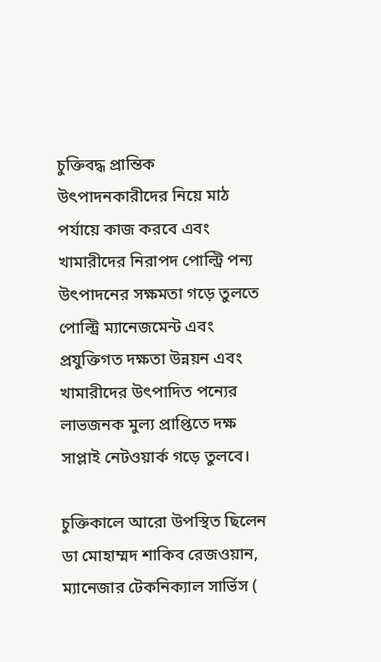চুক্তিবদ্ধ প্রান্তিক উৎপাদনকারীদের নিয়ে মাঠ পর্যায়ে কাজ করবে এবং খামারীদের নিরাপদ পোল্ট্রি পন্য উৎপাদনের সক্ষমতা গড়ে তুলতে পোল্ট্রি ম্যানেজমেন্ট এবং প্রযুক্তিগত দক্ষতা উন্নয়ন এবং খামারীদের উৎপাদিত পন্যের লাভজনক মুল্য প্রাপ্তিতে দক্ষ সাপ্লাই নেটওয়ার্ক গড়ে তুলবে।

চুক্তিকালে আরো উপস্থিত ছিলেন ডা মোহাম্মদ শাকিব রেজওয়ান, ম্যানেজার টেকনিক্যাল সার্ভিস (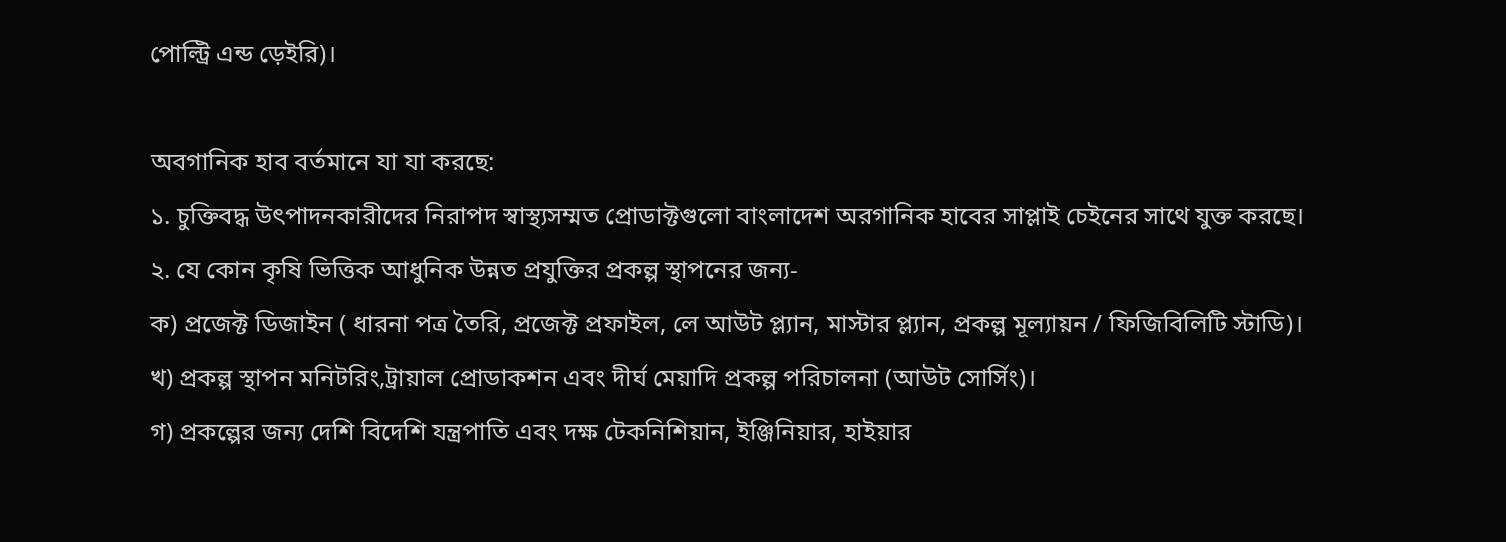পোল্ট্রি এন্ড ড়েইরি)।

অবগানিক হাব বর্তমানে যা যা করছে:
১. চুক্তিবদ্ধ উৎপাদনকারীদের নিরাপদ স্বাস্থ্যসম্মত প্রোডাক্টগুলো বাংলাদেশ অরগানিক হাবের সাপ্লাই চেইনের সাথে যুক্ত করছে।
২. যে কোন কৃষি ভিত্তিক আধুনিক উন্নত প্রযুক্তির প্রকল্প স্থাপনের জন্য-
ক) প্রজেক্ট ডিজাইন ( ধারনা পত্র তৈরি, প্রজেক্ট প্রফাইল, লে আউট প্ল্যান, মাস্টার প্ল্যান, প্রকল্প মূল্যায়ন / ফিজিবিলিটি স্টাডি)।
খ) প্রকল্প স্থাপন মনিটরিং,ট্রায়াল প্রোডাকশন এবং দীর্ঘ মেয়াদি প্রকল্প পরিচালনা (আউট সোর্সিং)।
গ) প্রকল্পের জন্য দেশি বিদেশি যন্ত্রপাতি এবং দক্ষ টেকনিশিয়ান, ইঞ্জিনিয়ার, হাইয়ার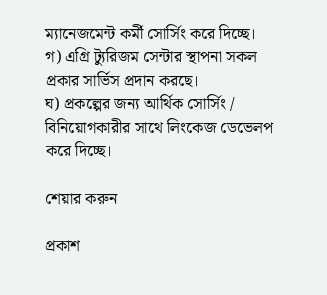ম্যানেজমেন্ট কর্মী সোর্সিং করে দিচ্ছে।
গ) এগ্রি ট্যুরিজম সেন্টার স্থাপনা সকল প্রকার সার্ভিস প্রদান করছে।
ঘ) প্রকল্পের জন্য আর্থিক সোর্সিং / বিনিয়োগকারীর সাথে লিংকেজ ডেভেলপ করে দিচ্ছে।

শেয়ার করুন

প্রকাশ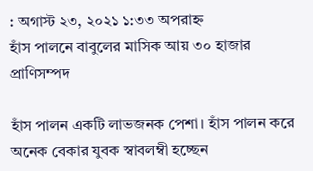: অগাস্ট ২৩, ২০২১ ১:৩৩ অপরাহ্ন
হাঁস পালনে বাবুলের মাসিক আয় ৩০ হাজার
প্রাণিসম্পদ

হাঁস পালন একটি লাভজনক পেশা। হাঁস পালন করে অনেক বেকার যুবক স্বাবলম্বী হচ্ছেন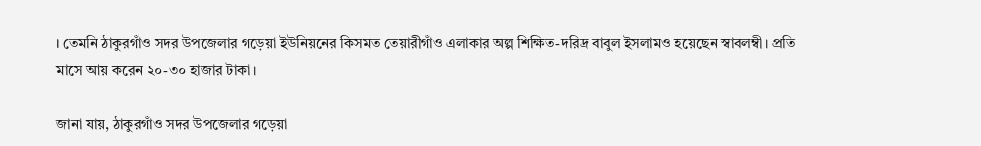। তেমনি ঠাকুরগাঁও সদর উপজেলার গড়েয়া ইউনিয়নের কিসমত তেয়ারীগাঁও এলাকার অল্প শিক্ষিত-দরিদ্র বাবুল ইসলামও হয়েছেন স্বাবলম্বী। প্রতি মাসে আয় করেন ২০-৩০ হাজার টাকা।

জানা যায়, ঠাকুরগাঁও সদর উপজেলার গড়েয়া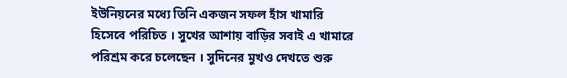ইউনিয়নের মধ্যে তিনি একজন সফল হাঁস খামারি হিসেবে পরিচিত । সুখের আশায় বাড়ির সবাই এ খামারে পরিশ্রম করে চলেছেন । সুদিনের মুখও দেখতে শুরু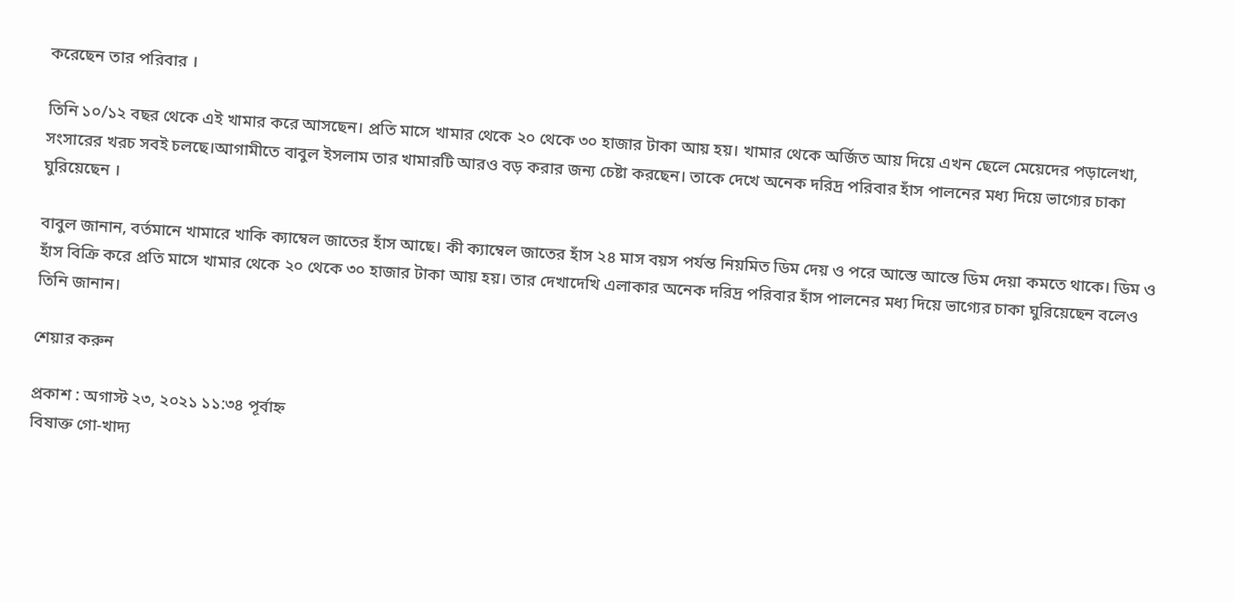করেছেন তার পরিবার ।

তিনি ১০/১২ বছর থেকে এই খামার করে আসছেন। প্রতি মাসে খামার থেকে ২০ থেকে ৩০ হাজার টাকা আয় হয়। খামার থেকে অর্জিত আয় দিয়ে এখন ছেলে মেয়েদের পড়ালেখা, সংসারের খরচ সবই চলছে।আগামীতে বাবুল ইসলাম তার খামারটি আরও বড় করার জন্য চেষ্টা করছেন। তাকে দেখে অনেক দরিদ্র পরিবার হাঁস পালনের মধ্য দিয়ে ভাগ্যের চাকা ঘুরিয়েছেন ।

বাবুল জানান, বর্তমানে খামারে খাকি ক্যাম্বেল জাতের হাঁস আছে। কী ক্যাম্বেল জাতের হাঁস ২৪ মাস বয়স পর্যন্ত নিয়মিত ডিম দেয় ও পরে আস্তে আস্তে ডিম দেয়া কমতে থাকে। ডিম ও হাঁস বিক্রি করে প্রতি মাসে খামার থেকে ২০ থেকে ৩০ হাজার টাকা আয় হয়। তার দেখাদেখি এলাকার অনেক দরিদ্র পরিবার হাঁস পালনের মধ্য দিয়ে ভাগ্যের চাকা ঘুরিয়েছেন বলেও তিনি জানান।

শেয়ার করুন

প্রকাশ : অগাস্ট ২৩, ২০২১ ১১:৩৪ পূর্বাহ্ন
বিষাক্ত গো-খাদ্য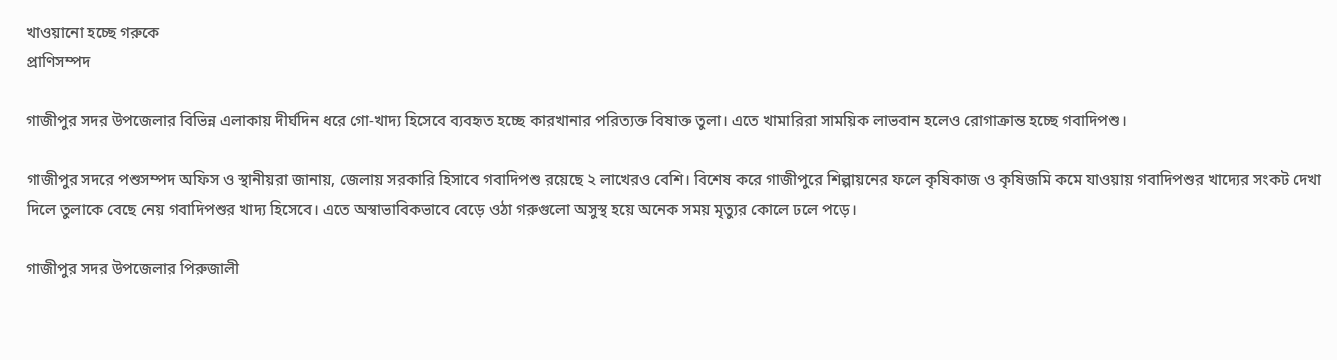খাওয়ানো হচ্ছে গরুকে
প্রাণিসম্পদ

গাজীপুর সদর উপজেলার বিভিন্ন এলাকায় দীর্ঘদিন ধরে গো-খাদ্য হিসেবে ব্যবহৃত হচ্ছে কারখানার পরিত্যক্ত বিষাক্ত তুলা। এতে খামারিরা সাময়িক লাভবান হলেও রোগাক্রান্ত হচ্ছে গবাদিপশু।

গাজীপুর সদরে পশুসম্পদ অফিস ও স্থানীয়রা জানায়, জেলায় সরকারি হিসাবে গবাদিপশু রয়েছে ২ লাখেরও বেশি। বিশেষ করে গাজীপুরে শিল্পায়নের ফলে কৃষিকাজ ও কৃষিজমি কমে যাওয়ায় গবাদিপশুর খাদ্যের সংকট দেখা দিলে তুলাকে বেছে নেয় গবাদিপশুর খাদ্য হিসেবে। এতে অস্বাভাবিকভাবে বেড়ে ওঠা গরুগুলো অসুস্থ হয়ে অনেক সময় মৃত্যুর কোলে ঢলে পড়ে।

গাজীপুর সদর উপজেলার পিরুজালী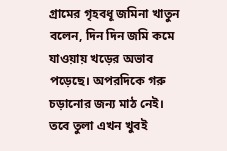গ্রামের গৃহবধূ জমিনা খাতুন বলেন, দিন দিন জমি কমে যাওয়ায় খড়ের অভাব পড়েছে। অপরদিকে গরু চড়ানোর জন্য মাঠ নেই। তবে তুলা এখন খুবই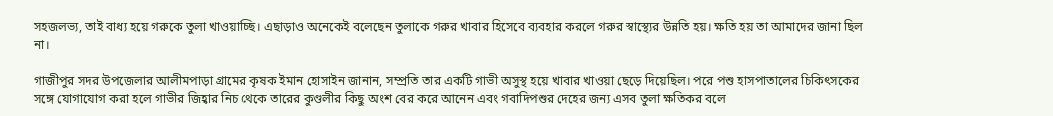সহজলভ্য, তাই বাধ্য হয়ে গরুকে তুলা খাওয়াচ্ছি। এছাড়াও অনেকেই বলেছেন তুলাকে গরুর খাবার হিসেবে ব্যবহার করলে গরুর স্বাস্থ্যের উন্নতি হয়। ক্ষতি হয় তা আমাদের জানা ছিল না।

গাজীপুর সদর উপজেলার আলীমপাড়া গ্রামের কৃষক ইমান হোসাইন জানান, সম্প্রতি তার একটি গাভী অসুস্থ হয়ে খাবার খাওয়া ছেড়ে দিয়েছিল। পরে পশু হাসপাতালের চিকিৎসকের সঙ্গে যোগাযোগ করা হলে গাভীর জিহ্বার নিচ থেকে তারের কুণ্ডলীর কিছু অংশ বের করে আনেন এবং গবাদিপশুর দেহের জন্য এসব তুলা ক্ষতিকর বলে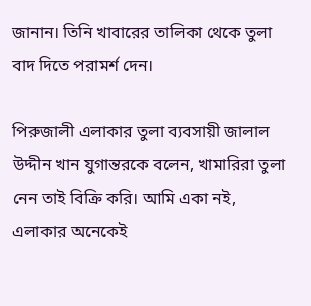জানান। তিনি খাবারের তালিকা থেকে তুলা বাদ দিতে পরামর্শ দেন।

পিরুজালী এলাকার তুলা ব্যবসায়ী জালাল উদ্দীন খান যুগান্তরকে বলেন, খামারিরা তুলা নেন তাই বিক্রি করি। আমি একা নই, এলাকার অনেকেই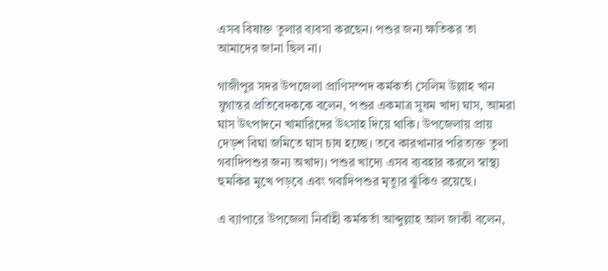এসব বিষাক্ত তুলার ব্যবসা করছেন। পশুর জন্য ক্ষতিকর তা আমাদের জানা ছিল না।

গাজীপুর সদর উপজেলা প্রাণিসম্পদ কর্মকর্তা সেলিম উল্লাহ খান যুগান্তর প্রতিবেদককে বলেন, পশুর একমাত্র সুষম খাদ্য ঘাস, আমরা ঘাস উৎপাদনে খামারিদের উৎসাহ দিয়ে থাকি। উপজেলায় প্রায় দেড়শ বিঘা জমিতে ঘাস চাষ হচ্ছে। তবে কারখানার পরিত্যক্ত তুলা গবাদিপশুর জন্য অখাদ্য। পশুর খাদ্যে এসব ব্যবহার করলে স্বাস্থ্য হুমকির মুখে পড়বে এবং গবাদিপশুর মৃত্যুর ঝুঁকিও রয়েছে।

এ ব্যাপারে উপজেলা নির্বাহী কর্মকর্তা আব্দুল্লাহ আল জাকী বলেন,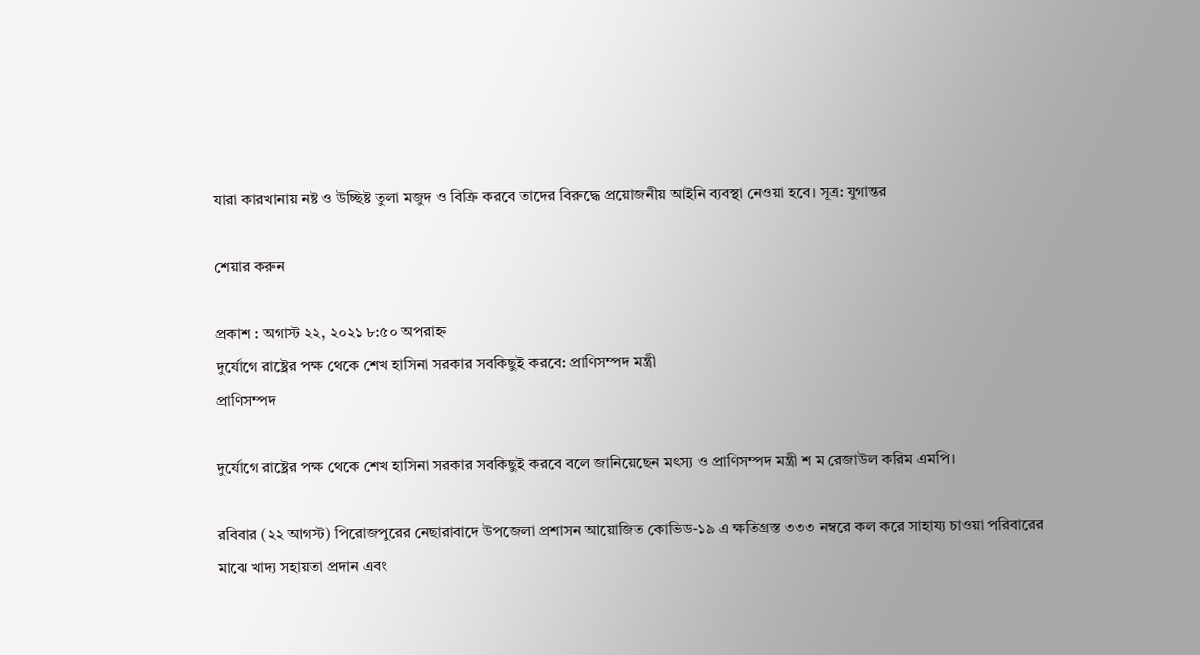যারা কারখানায় নষ্ট ও উচ্ছিষ্ট তুলা মজুদ ও বিক্রি করবে তাদের বিরুদ্ধে প্রয়োজনীয় আইনি ব্যবস্থা নেওয়া হবে। সূত্র: যুগান্তর

শেয়ার করুন

প্রকাশ : অগাস্ট ২২, ২০২১ ৮:৫০ অপরাহ্ন
দুর্যোগে রাষ্ট্রের পক্ষ থেকে শেখ হাসিনা সরকার সবকিছুই করবে: প্রাণিসম্পদ মন্ত্রী
প্রাণিসম্পদ

দুর্যোগে রাষ্ট্রের পক্ষ থেকে শেখ হাসিনা সরকার সবকিছুই করবে বলে জানিয়েছেন মৎস্য ও প্রাণিসম্পদ মন্ত্রী শ ম রেজাউল করিম এমপি।

রবিবার (২২ আগস্ট) পিরোজপুরের নেছারাবাদে উপজেলা প্রশাসন আয়োজিত কোভিড-১৯ এ ক্ষতিগ্রস্ত ৩৩৩ নম্বরে কল করে সাহায্য চাওয়া পরিবারের মাঝে খাদ্য সহায়তা প্রদান এবং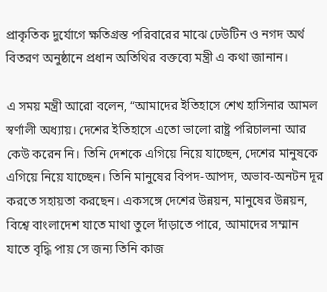প্রাকৃতিক দুর্যোগে ক্ষতিগ্রস্ত পরিবারের মাঝে ঢেউটিন ও নগদ অর্থ বিতরণ অনুষ্ঠানে প্রধান অতিথির বক্তব্যে মন্ত্রী এ কথা জানান।

এ সময় মন্ত্রী আরো বলেন, “আমাদের ইতিহাসে শেখ হাসিনার আমল স্বর্ণালী অধ্যায়। দেশের ইতিহাসে এতো ভালো রাষ্ট্র পরিচালনা আর কেউ করেন নি। তিনি দেশকে এগিয়ে নিয়ে যাচ্ছেন, দেশের মানুষকে এগিয়ে নিয়ে যাচ্ছেন। তিনি মানুষের বিপদ-আপদ, অভাব-অনটন দূর করতে সহায়তা করছেন। একসঙ্গে দেশের উন্নয়ন, মানুষের উন্নয়ন, বিশ্বে বাংলাদেশ যাতে মাথা তুলে দাঁড়াতে পারে, আমাদের সম্মান যাতে বৃদ্ধি পায় সে জন্য তিনি কাজ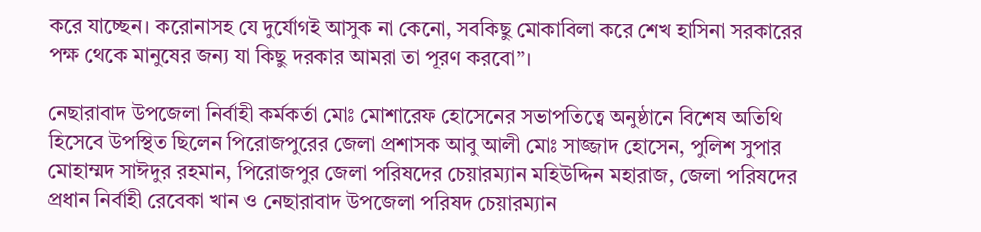করে যাচ্ছেন। করোনাসহ যে দুর্যোগই আসুক না কেনো, সবকিছু মোকাবিলা করে শেখ হাসিনা সরকারের পক্ষ থেকে মানুষের জন্য যা কিছু দরকার আমরা তা পূরণ করবো”।

নেছারাবাদ উপজেলা নির্বাহী কর্মকর্তা মোঃ মোশারেফ হোসেনের সভাপতিত্বে অনুষ্ঠানে বিশেষ অতিথি হিসেবে উপস্থিত ছিলেন পিরোজপুরের জেলা প্রশাসক আবু আলী মোঃ সাজ্জাদ হোসেন, পুলিশ সুপার মোহাম্মদ সাঈদুর রহমান, পিরোজপুর জেলা পরিষদের চেয়ারম্যান মহিউদ্দিন মহারাজ, জেলা পরিষদের প্রধান নির্বাহী রেবেকা খান ও নেছারাবাদ উপজেলা পরিষদ চেয়ারম্যান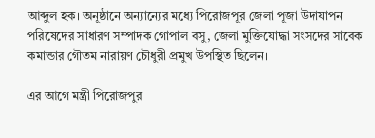আব্দুল হক। অনূষ্ঠানে অন্যান্যের মধ্যে পিরোজপূর জেলা পূজা উদাযাপন পরিষেদের সাধারণ সম্পাদক গোপাল বসু, জেলা মুক্তিযোদ্ধা সংসদের সাবেক কমান্ডার গৌতম নারায়ণ চৌধুরী প্রমুখ উপস্থিত ছিলেন।

এর আগে মন্ত্রী পিরোজপুর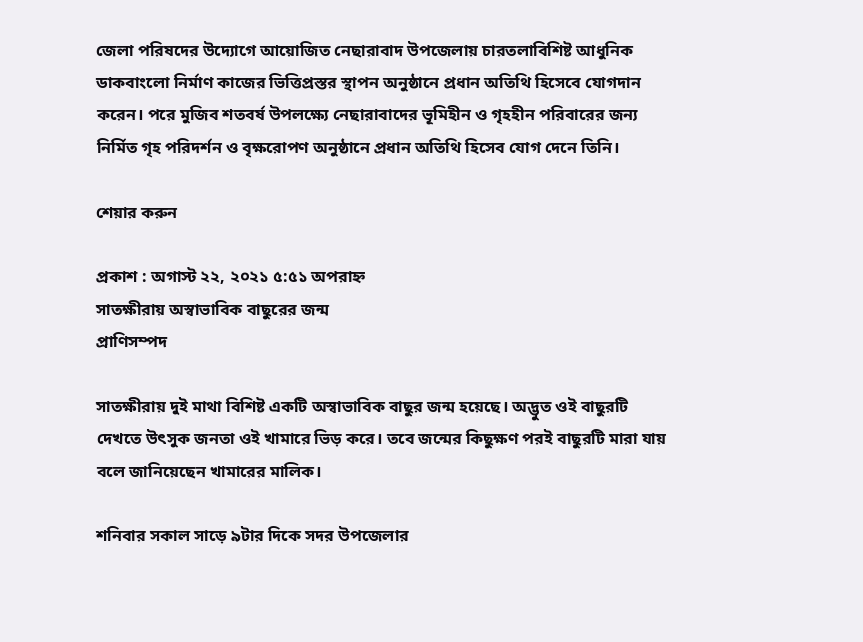জেলা পরিষদের উদ্যোগে আয়োজিত নেছারাবাদ উপজেলায় চারতলাবিশিষ্ট আধুনিক ডাকবাংলো নির্মাণ কাজের ভিত্তিপ্রস্তর স্থাপন অনুষ্ঠানে প্রধান অতিথি হিসেবে যোগদান করেন। পরে মুজিব শতবর্ষ উপলক্ষ্যে নেছারাবাদের ভূমিহীন ও গৃহহীন পরিবারের জন্য নির্মিত গৃহ পরিদর্শন ও বৃক্ষরোপণ অনুষ্ঠানে প্রধান অতিথি হিসেব যোগ দেনে তিনি।

শেয়ার করুন

প্রকাশ : অগাস্ট ২২, ২০২১ ৫:৫১ অপরাহ্ন
সাতক্ষীরায় অস্বাভাবিক বাছুরের জন্ম
প্রাণিসম্পদ

সাতক্ষীরায় দুই মাথা বিশিষ্ট একটি অস্বাভাবিক বাছুর জন্ম হয়েছে। অদ্ভুত ওই বাছুরটি দেখতে উৎসুক জনতা ওই খামারে ভিড় করে। তবে জন্মের কিছুক্ষণ পরই বাছুরটি মারা যায় বলে জানিয়েছেন খামারের মালিক।

শনিবার সকাল সাড়ে ৯টার দিকে সদর উপজেলার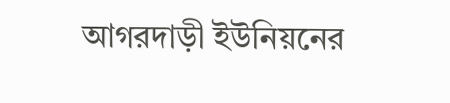আগরদাড়ী ইউনিয়নের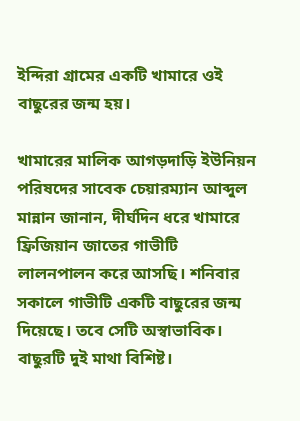ইন্দিরা গ্রামের একটি খামারে ওই বাছুরের জন্ম হয়।

খামারের মালিক আগড়দাড়ি ইউনিয়ন পরিষদের সাবেক চেয়ারম্যান আব্দুল মান্নান জানান, দীর্ঘদিন ধরে খামারে ফ্রিজিয়ান জাতের গাভীটি লালনপালন করে আসছি। শনিবার সকালে গাভীটি একটি বাছুরের জন্ম দিয়েছে। তবে সেটি অস্বাভাবিক। বাছুরটি দুই মাথা বিশিষ্ট।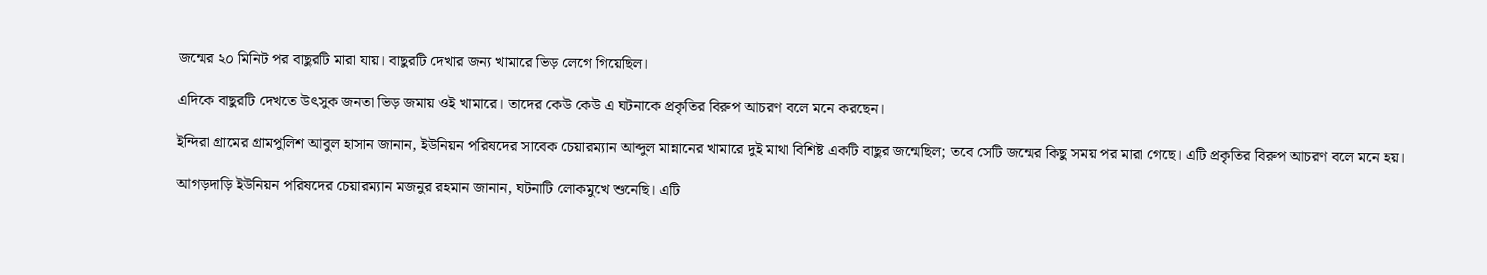জন্মের ২০ মিনিট পর বাছুরটি মারা যায়। বাছুরটি দেখার জন্য খামারে ভিড় লেগে গিয়েছিল।

এদিকে বাছুরটি দেখতে উৎসুক জনতা ভিড় জমায় ওই খামারে। তাদের কেউ কেউ এ ঘটনাকে প্রকৃতির বিরুপ আচরণ বলে মনে করছেন।

ইন্দিরা গ্রামের গ্রামপুলিশ আবুল হাসান জানান, ইউনিয়ন পরিষদের সাবেক চেয়ারম্যান আব্দুল মান্নানের খামারে দুই মাথা বিশিষ্ট একটি বাছুর জন্মেছিল; তবে সেটি জন্মের কিছু সময় পর মারা গেছে। এটি প্রকৃতির বিরুপ আচরণ বলে মনে হয়।

আগড়দাড়ি ইউনিয়ন পরিষদের চেয়ারম্যান মজনুর রহমান জানান, ঘটনাটি লোকমুখে শুনেছি। এটি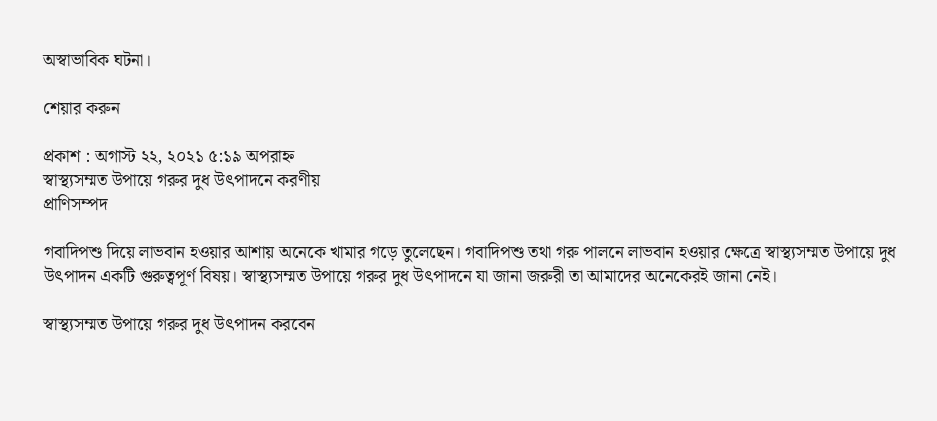অস্বাভাবিক ঘটনা।

শেয়ার করুন

প্রকাশ : অগাস্ট ২২, ২০২১ ৫:১৯ অপরাহ্ন
স্বাস্থ্যসম্মত উপায়ে গরুর দুধ উৎপাদনে করণীয়
প্রাণিসম্পদ

গবাদিপশু দিয়ে লাভবান হওয়ার আশায় অনেকে খামার গড়ে তুলেছেন। গবাদিপশু তথা গরু পালনে লাভবান হওয়ার ক্ষেত্রে স্বাস্থ্যসম্মত উপায়ে দুধ উৎপাদন একটি গুরুত্বপূর্ণ বিষয়। স্বাস্থ্যসম্মত উপায়ে গরুর দুধ উৎপাদনে যা জানা জরুরী তা আমাদের অনেকেরই জানা নেই।

স্বাস্থ্যসম্মত উপায়ে গরুর দুধ উৎপাদন করবেন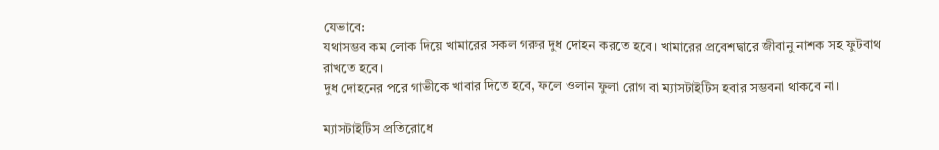যেভাবে:
যথাসম্ভব কম লোক দিয়ে খামারের সকল গরুর দুধ দোহন করতে হবে। খামারের প্রবেশদ্বারে জীবানু নাশক সহ ফুটবাথ রাখতে হবে।
দুধ দোহনের পরে গাভীকে খাবার দিতে হবে, ফলে ওলান ফুলা রোগ বা ম্যাসটাইটিস হবার সম্ভবনা থাকবে না।

ম্যাসটাইটিস প্রতিরোধে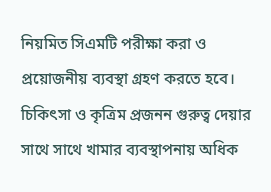নিয়মিত সিএমটি পরীক্ষা করা ও প্রয়োজনীয় ব্যবস্থা গ্রহণ করতে হবে। চিকিৎসা ও কৃত্রিম প্রজনন গুরুত্ব দেয়ার সাথে সাথে খামার ব্যবস্থাপনায় অধিক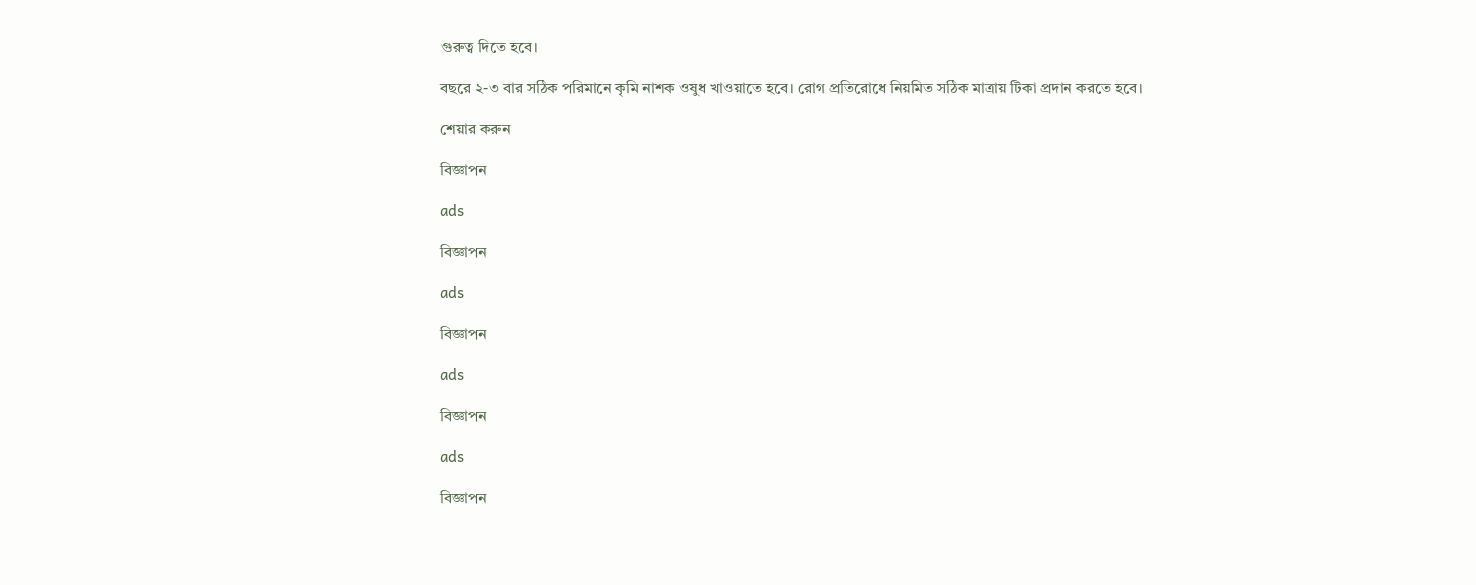গুরুত্ব দিতে হবে।

বছরে ২-৩ বার সঠিক পরিমানে কৃমি নাশক ওষুধ খাওয়াতে হবে। রোগ প্রতিরোধে নিয়মিত সঠিক মাত্রায় টিকা প্রদান করতে হবে।

শেয়ার করুন

বিজ্ঞাপন

ads

বিজ্ঞাপন

ads

বিজ্ঞাপন

ads

বিজ্ঞাপন

ads

বিজ্ঞাপন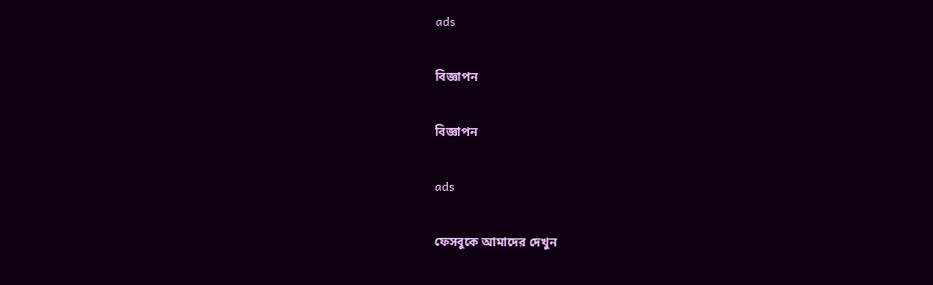ads

বিজ্ঞাপন

বিজ্ঞাপন

ads

ফেসবুকে আমাদের দেখুন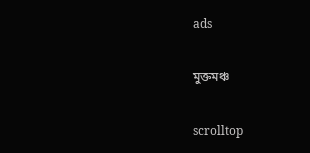ads

মুক্তমঞ্চ

scrolltop